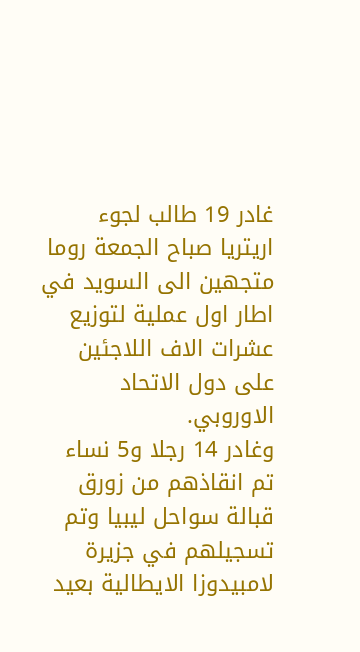غادر 19 طالب لجوء اريتريا صباح الجمعة روما متجهين الى السويد في اطار اول عملية لتوزيع عشرات الاف اللاجئين على دول الاتحاد الاوروبي.
وغادر 14 رجلا و5 نساء تم انقاذهم من زورق قبالة سواحل ليبيا وتم تسجيلهم في جزيرة لامبيدوزا الايطالية بعيد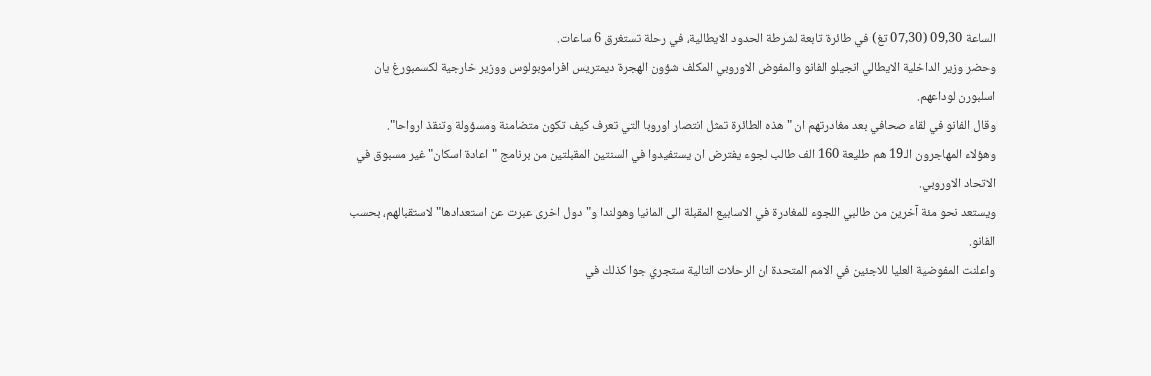الساعة 09,30 (07,30 تغ) في طائرة تابعة لشرطة الحدود الايطالية، في رحلة تستغرق 6 ساعات.
وحضر وزير الداخلية الايطالي انجيلو الفانو والمفوض الاوروبي المكلف شؤون الهجرة ديمتريس افراموبولوس ووزير خارجية لكسمبورغ يان اسلبورن لوداعهم.
وقال الفانو في لقاء صحافي بعد مغادرتهم ان "هذه الطائرة تمثل انتصار اوروبا التي تعرف كيف تكون متضامنة ومسؤولة وتنقذ ارواحا".
وهؤلاء المهاجرون الـ19 هم طليعة 160 الف طالب لجوء يفترض ان يستفيدوا في السنتين المقبلتين من برنامج "اعادة اسكان" غير مسبوق في الاتحاد الاوروبي.
ويستعد نحو مئة آخرين من طالبي اللجوء للمغادرة في الاسابيع المقبلة الى المانيا وهولندا و"دول اخرى عبرت عن استعدادها" لاستقبالهم، بحسب الفانو.
واعلنت المفوضية العليا للاجئين في الامم المتحدة ان الرحلات التالية ستجري جوا كذلك في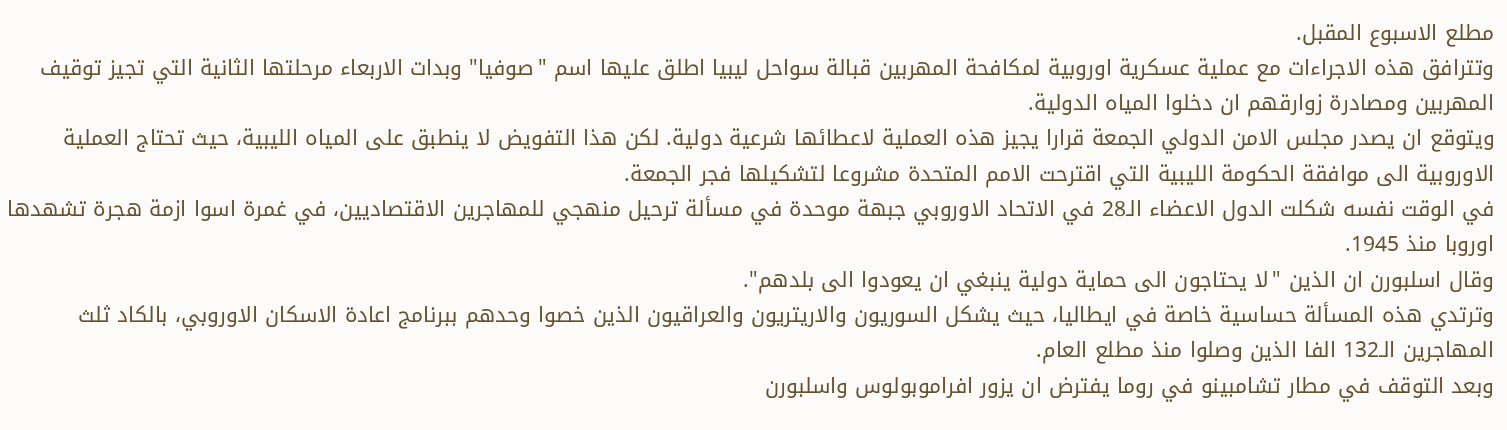مطلع الاسبوع المقبل.
وتترافق هذه الاجراءات مع عملية عسكرية اوروبية لمكافحة المهربين قبالة سواحل ليبيا اطلق عليها اسم "صوفيا" وبدات الاربعاء مرحلتها الثانية التي تجيز توقيف المهربين ومصادرة زوارقهم ان دخلوا المياه الدولية.
ويتوقع ان يصدر مجلس الامن الدولي الجمعة قرارا يجيز هذه العملية لاعطائها شرعية دولية. لكن هذا التفويض لا ينطبق على المياه الليبية، حيث تحتاج العملية الاوروبية الى موافقة الحكومة الليبية التي اقترحت الامم المتحدة مشروعا لتشكيلها فجر الجمعة.
في الوقت نفسه شكلت الدول الاعضاء الـ28 في الاتحاد الاوروبي جبهة موحدة في مسألة ترحيل منهجي للمهاجرين الاقتصاديين، في غمرة اسوا ازمة هجرة تشهدها اوروبا منذ 1945.
وقال اسلبورن ان الذين "لا يحتاجون الى حماية دولية ينبغي ان يعودوا الى بلدهم".
وترتدي هذه المسألة حساسية خاصة في ايطاليا، حيث يشكل السوريون والاريتريون والعراقيون الذين خصوا وحدهم ببرنامج اعادة الاسكان الاوروبي، بالكاد ثلث المهاجرين الـ132 الفا الذين وصلوا منذ مطلع العام.
وبعد التوقف في مطار تشامبينو في روما يفترض ان يزور افراموبولوس واسلبورن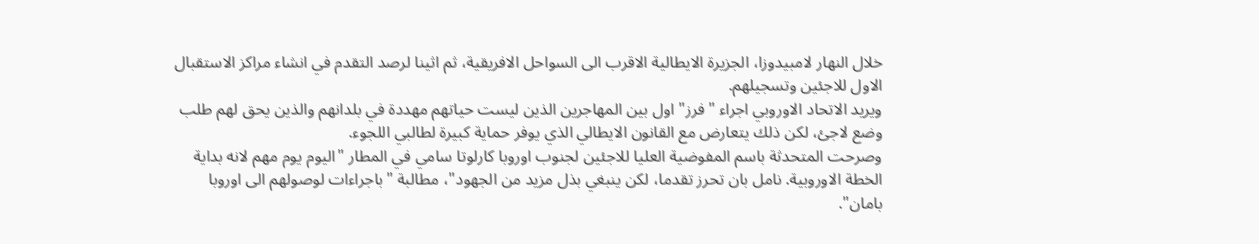خلال النهار لامبيدوزا، الجزيرة الايطالية الاقرب الى السواحل الافريقية، ثم اثينا لرصد التقدم في انشاء مراكز الاستقبال الاول للاجئين وتسجيلهم.
ويريد الاتحاد الاوروبي اجراء "فرز" اول بين المهاجرين الذين ليست حياتهم مهددة في بلدانهم والذين يحق لهم طلب وضع لاجئ، لكن ذلك يتعارض مع القانون الايطالي الذي يوفر حماية كبيرة لطالبي اللجوء.
وصرحت المتحدثة باسم المفوضية العليا للاجئين لجنوب اوروبا كارلوتا سامي في المطار "اليوم يوم مهم لانه بداية الخطة الاوروبية. نامل بان تحرز تقدما، لكن ينبغي بذل مزيد من الجهود"، مطالبة "باجراءات لوصولهم الى اوروبا بامان".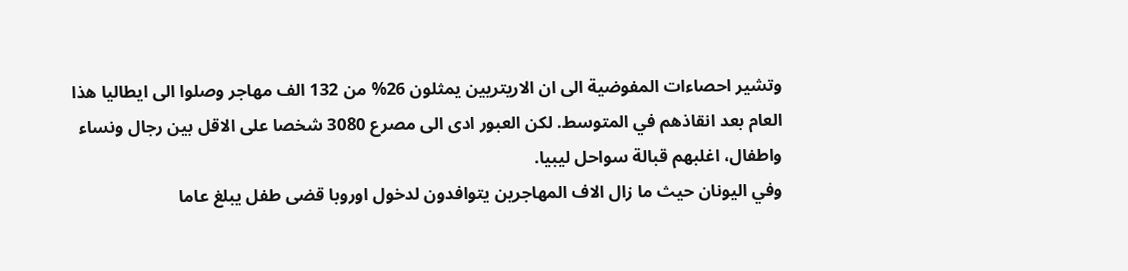وتشير احصاءات المفوضية الى ان الاريتريين يمثلون 26% من 132 الف مهاجر وصلوا الى ايطاليا هذا العام بعد انقاذهم في المتوسط. لكن العبور ادى الى مصرع 3080 شخصا على الاقل بين رجال ونساء واطفال، اغلبهم قبالة سواحل ليبيا.
وفي اليونان حيث ما زال الاف المهاجرين يتوافدون لدخول اوروبا قضى طفل يبلغ عاما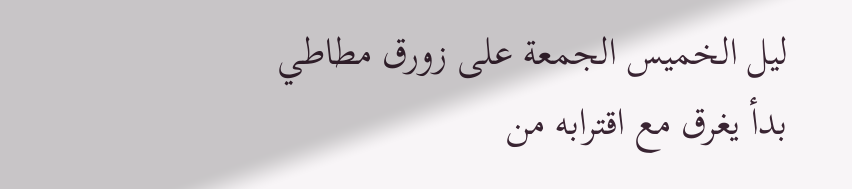ليل الخميس الجمعة على زورق مطاطي بدأ يغرق مع اقترابه من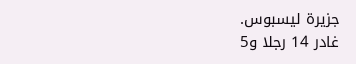جزيرة ليسبوس.
غادر 14 رجلا و5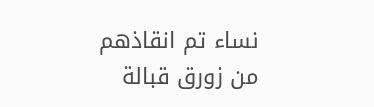نساء تم انقاذهم من زورق قبالة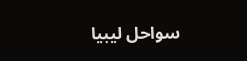سواحل ليبيا